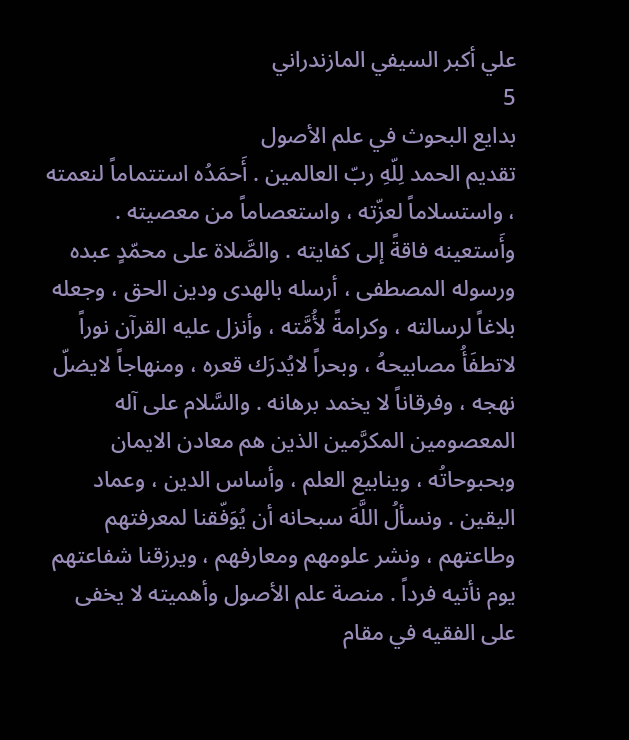علي أكبر السيفي المازندراني
5
بدايع البحوث في علم الأصول
تقديم الحمد لِلّهِ ربّ العالمين . أَحمَدُه استتماماً لنعمته ، واستسلاماً لعزّته ، واستعصاماً من معصيته . وأَستعينه فاقةً إلى كفايته . والصَّلاة على محمّدٍ عبده ورسوله المصطفى ، أرسله بالهدى ودين الحق ، وجعله بلاغاً لرسالته ، وكرامةً لأُمَّته ، وأنزل عليه القرآن نوراً لاتطفَأُ مصابيحهُ ، وبحراً لايُدرَك قعره ، ومنهاجاً لايضلّ نهجه ، وفرقاناً لا يخمد برهانه . والسَّلام على آله المعصومين المكرَّمين الذين هم معادن الايمان وبحبوحاتُه ، وينابيع العلم ، وأساس الدين ، وعماد اليقين . ونسألُ اللَّهَ سبحانه أن يُوَفّقنا لمعرفتهم وطاعتهم ، ونشر علومهم ومعارفهم ، ويرزقنا شفاعتهم يوم نأتيه فرداً . منصة علم الأصول وأهميته لا يخفى على الفقيه في مقام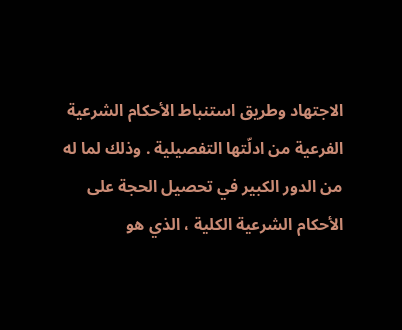الاجتهاد وطريق استنباط الأحكام الشرعية الفرعية من ادلّتها التفصيلية . وذلك لما له من الدور الكبير في تحصيل الحجة على الأحكام الشرعية الكلية ، الذي هو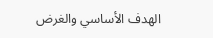الهدف الأساسي والغرض